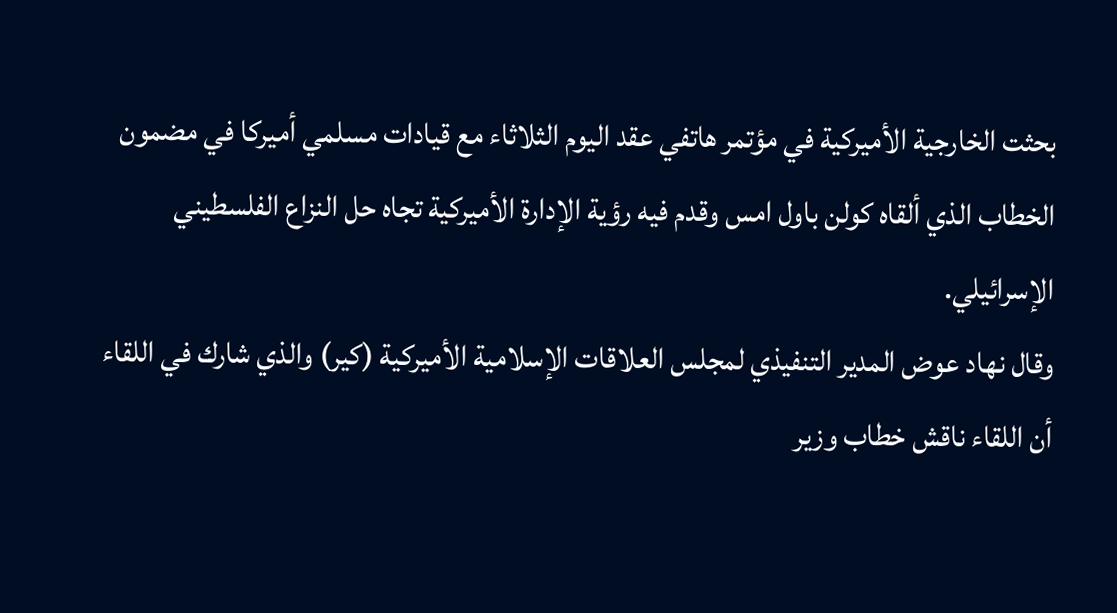بحثت الخارجية الأميركية في مؤتمر هاتفي عقد اليوم الثلاثاء مع قيادات مسلمي أميركا في مضمون الخطاب الذي ألقاه كولن باول امس وقدم فيه رؤية الإدارة الأميركية تجاه حل النزاع الفلسطيني الإسرائيلي.
وقال نهاد عوض المدير التنفيذي لمجلس العلاقات الإسلامية الأميركية (كير) والذي شارك في اللقاء أن اللقاء ناقش خطاب وزير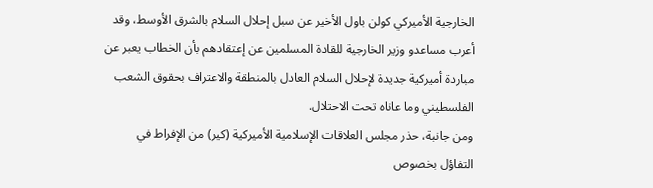الخارجية الأميركي كولن باول الأخير عن سبل إحلال السلام بالشرق الأوسط، وقد أعرب مساعدو وزير الخارجية للقادة المسلمين عن إعتقادهم بأن الخطاب يعبر عن مباردة أميركية جديدة لإحلال السلام العادل بالمنطقة والاعتراف بحقوق الشعب الفلسطيني وما عاناه تحت الاحتلال.
ومن جانبة، حذر مجلس العلاقات الإسلامية الأميركية (كير) من الإفراط في التفاؤل بخصوص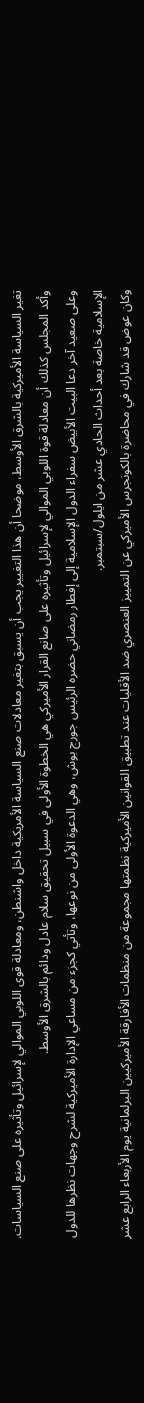تغير السياسة الأميركية بالشرق الأوسط، موضحا أن هذا التغيير يجب أن يسبق بتغير معادلات صنع السياسة الأمريكية داخل واشنطن، ومعادلة قوى اللوبي الموالي لإسرائيل وتأثيره على صنع السياسات. وأكد المجلس كذلك أن معادلة قوة اللوبي الموالي لإسرائيل وتأثيره على صانع القرار الأميركي هي الخطوة الأولى في سبيل تحقيق سلام عادل ودائم بالشرق الأوسط.
وعلى صعيد آخر دعا البيت الأبيض سفراء الدول الإسلامية إلى إفطار رمضاني حضره الرئيس جورج بوش، وهي الدعوة الأولى من نوعها، وتأتي كجزء من مساعي الإدارة الأميركية لشرح وجهات نظرها للدول الإسلامية خاصة بعد أحداث الحادي عشر من ايلول/سبتمبر.
وكان عوض قد شارك في محاضرة بالكونجرس الأميركي عن التمييز العنصري ضد الأقليات عند تطبيق القوانين الأميركية نظمتها مجموعة من منظمات الأفارقة الأميركيين البرلمانية يوم الأربعاء الرابع عشر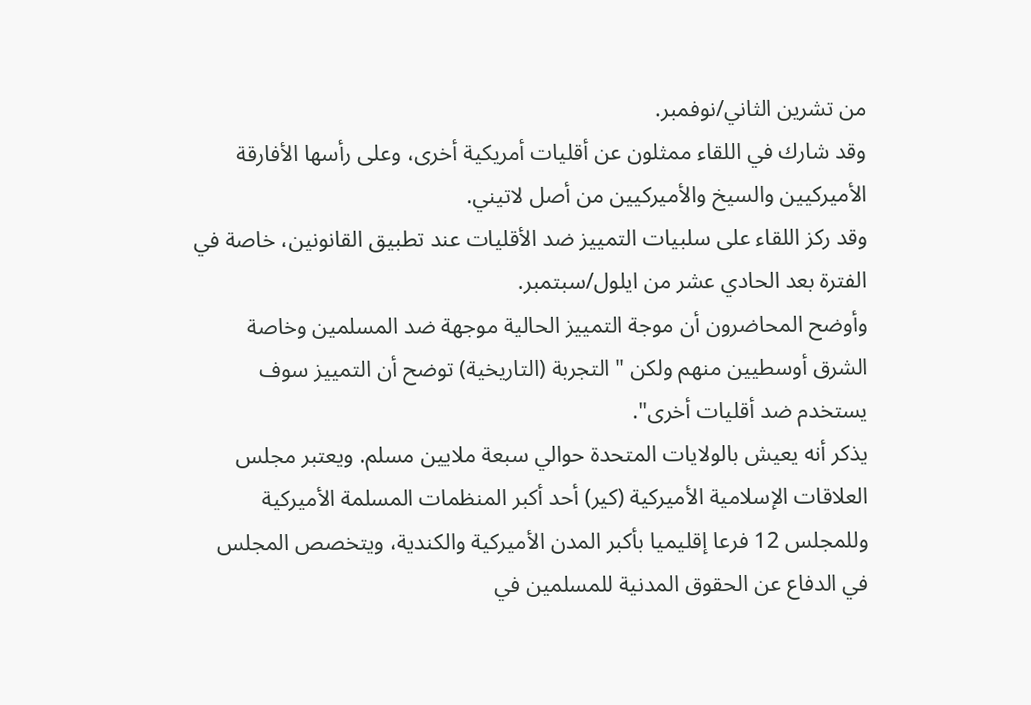من تشرين الثاني/نوفمبر.
وقد شارك في اللقاء ممثلون عن أقليات أمريكية أخرى، وعلى رأسها الأفارقة الأميركيين والسيخ والأميركيين من أصل لاتيني.
وقد ركز اللقاء على سلبيات التمييز ضد الأقليات عند تطبيق القانونين، خاصة في الفترة بعد الحادي عشر من ايلول/سبتمبر.
وأوضح المحاضرون أن موجة التمييز الحالية موجهة ضد المسلمين وخاصة الشرق أوسطيين منهم ولكن " التجربة (التاريخية) توضح أن التمييز سوف يستخدم ضد أقليات أخرى".
يذكر أنه يعيش بالولايات المتحدة حوالي سبعة ملايين مسلم. ويعتبر مجلس العلاقات الإسلامية الأميركية (كير) أحد أكبر المنظمات المسلمة الأميركية وللمجلس 12 فرعا إقليميا بأكبر المدن الأميركية والكندية، ويتخصص المجلس في الدفاع عن الحقوق المدنية للمسلمين في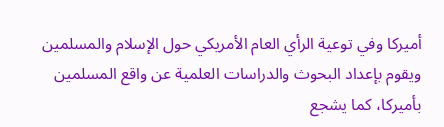أميركا وفي توعية الرأي العام الأمريكي حول الإسلام والمسلمين ويقوم بإعداد البحوث والدراسات العلمية عن واقع المسلمين بأميركا، كما يشجع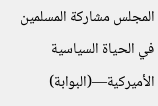المجلس مشاركة المسلمين في الحياة السياسية الأميركية—(البوابة)